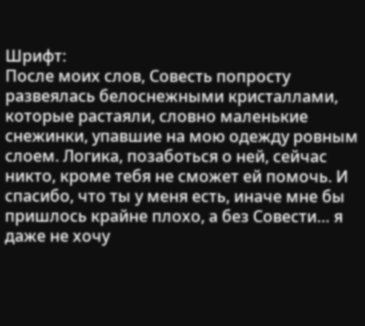Шрифт:
После моих слов, Совесть попросту развеялась белоснежными кристаллами, которые растаяли, словно маленькие снежинки, упавшие на мою одежду ровным слоем. Логика, позаботься о ней, сейчас никто, кроме тебя не сможет ей помочь. И спасибо, что ты у меня есть, иначе мне бы пришлось крайне плохо, а без Совести… я даже не хочу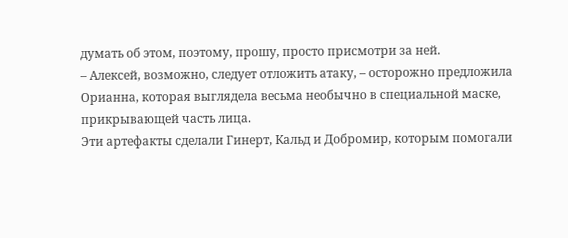думать об этом, поэтому, прошу, просто присмотри за ней.
– Алексей, возможно, следует отложить атаку, – осторожно предложила Орианна, которая выглядела весьма необычно в специальной маске, прикрывающей часть лица.
Эти артефакты сделали Гинерт, Кальд и Добромир, которым помогали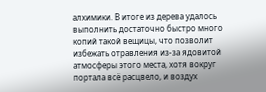алхимики. В итоге из дерева удалось выполнить достаточно быстро много копий такой вещицы, что позволит избежать отравления из-за ядовитой атмосферы этого места, хотя вокруг портала всё расцвело, и воздух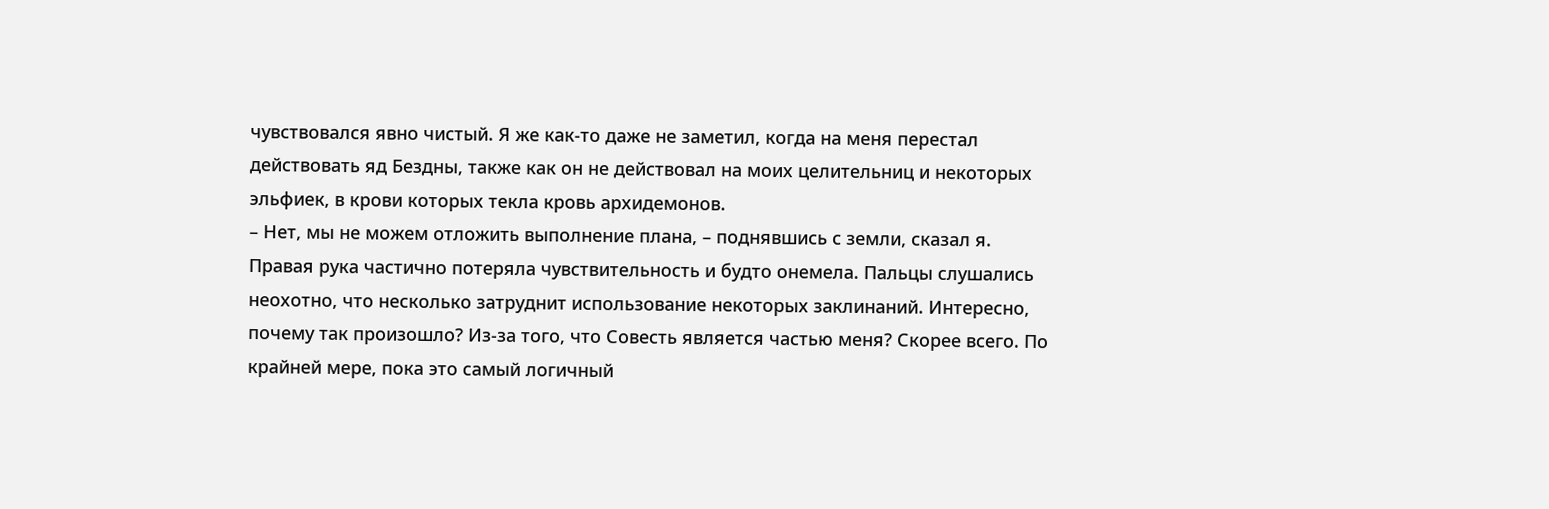чувствовался явно чистый. Я же как-то даже не заметил, когда на меня перестал действовать яд Бездны, также как он не действовал на моих целительниц и некоторых эльфиек, в крови которых текла кровь архидемонов.
– Нет, мы не можем отложить выполнение плана, – поднявшись с земли, сказал я. Правая рука частично потеряла чувствительность и будто онемела. Пальцы слушались неохотно, что несколько затруднит использование некоторых заклинаний. Интересно, почему так произошло? Из-за того, что Совесть является частью меня? Скорее всего. По крайней мере, пока это самый логичный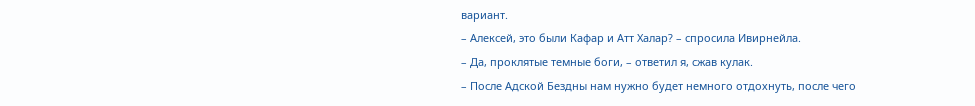вариант.
– Алексей, это были Кафар и Атт Халар? – спросила Ивирнейла.
– Да, проклятые темные боги, – ответил я, сжав кулак.
– После Адской Бездны нам нужно будет немного отдохнуть, после чего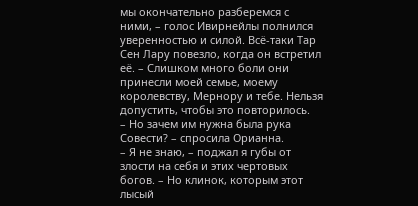мы окончательно разберемся с ними, – голос Ивирнейлы полнился уверенностью и силой. Всё-таки Тар Сен Лару повезло, когда он встретил её. – Слишком много боли они принесли моей семье, моему королевству, Мернору и тебе. Нельзя допустить, чтобы это повторилось.
– Но зачем им нужна была рука Совести? – спросила Орианна.
– Я не знаю, – поджал я губы от злости на себя и этих чертовых богов. – Но клинок, которым этот лысый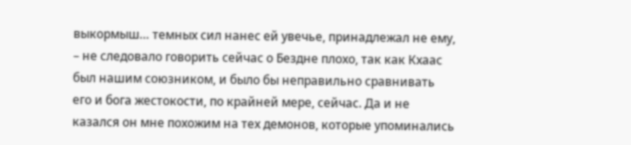выкормыш… темных сил нанес ей увечье, принадлежал не ему, – не следовало говорить сейчас о Бездне плохо, так как Кхаас был нашим союзником, и было бы неправильно сравнивать его и бога жестокости, по крайней мере, сейчас. Да и не казался он мне похожим на тех демонов, которые упоминались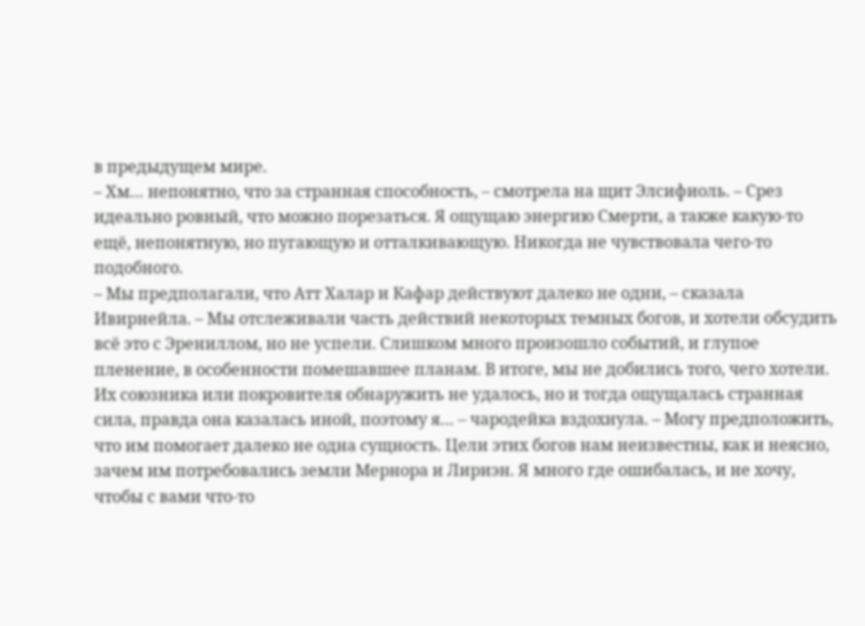в предыдущем мире.
– Хм… непонятно, что за странная способность, – смотрела на щит Элсифиоль. – Срез идеально ровный, что можно порезаться. Я ощущаю энергию Смерти, а также какую-то ещё, непонятную, но пугающую и отталкивающую. Никогда не чувствовала чего-то подобного.
– Мы предполагали, что Атт Халар и Кафар действуют далеко не одни, – сказала Ивирнейла. – Мы отслеживали часть действий некоторых темных богов, и хотели обсудить всё это с Эрениллом, но не успели. Слишком много произошло событий, и глупое пленение, в особенности помешавшее планам. В итоге, мы не добились того, чего хотели. Их союзника или покровителя обнаружить не удалось, но и тогда ощущалась странная сила, правда она казалась иной, поэтому я… – чародейка вздохнула. – Могу предположить, что им помогает далеко не одна сущность. Цели этих богов нам неизвестны, как и неясно, зачем им потребовались земли Мернора и Лириэн. Я много где ошибалась, и не хочу, чтобы с вами что-то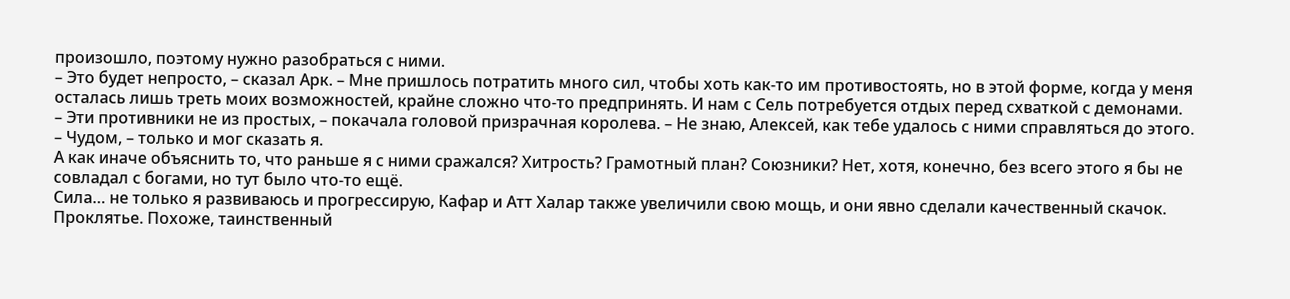произошло, поэтому нужно разобраться с ними.
– Это будет непросто, – сказал Арк. – Мне пришлось потратить много сил, чтобы хоть как-то им противостоять, но в этой форме, когда у меня осталась лишь треть моих возможностей, крайне сложно что-то предпринять. И нам с Сель потребуется отдых перед схваткой с демонами.
– Эти противники не из простых, – покачала головой призрачная королева. – Не знаю, Алексей, как тебе удалось с ними справляться до этого.
– Чудом, – только и мог сказать я.
А как иначе объяснить то, что раньше я с ними сражался? Хитрость? Грамотный план? Союзники? Нет, хотя, конечно, без всего этого я бы не совладал с богами, но тут было что-то ещё.
Сила… не только я развиваюсь и прогрессирую, Кафар и Атт Халар также увеличили свою мощь, и они явно сделали качественный скачок. Проклятье. Похоже, таинственный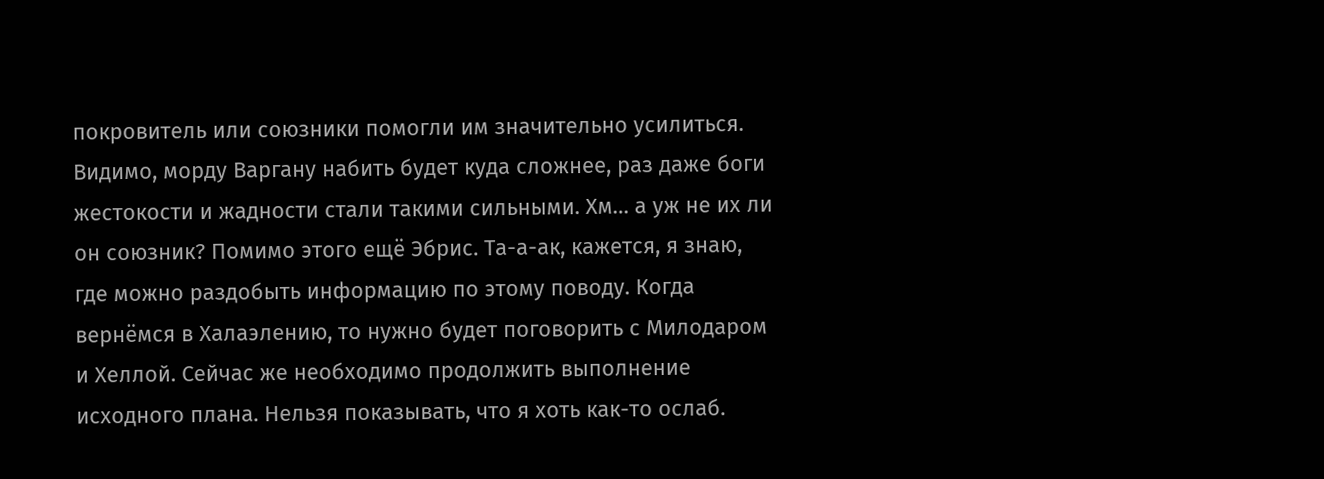покровитель или союзники помогли им значительно усилиться.
Видимо, морду Варгану набить будет куда сложнее, раз даже боги жестокости и жадности стали такими сильными. Хм… а уж не их ли он союзник? Помимо этого ещё Эбрис. Та-а-ак, кажется, я знаю, где можно раздобыть информацию по этому поводу. Когда вернёмся в Халаэлению, то нужно будет поговорить с Милодаром и Хеллой. Сейчас же необходимо продолжить выполнение исходного плана. Нельзя показывать, что я хоть как-то ослаб.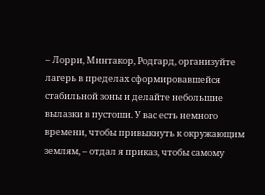– Лорри, Минтакор, Родгард, организуйте лагерь в пределах сформировавшейся стабильной зоны и делайте небольшие вылазки в пустоши. У вас есть немного времени, чтобы привыкнуть к окружающим землям, – отдал я приказ, чтобы самому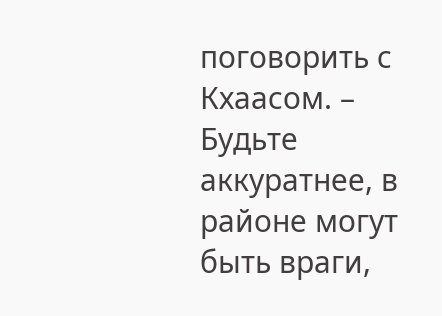поговорить с Кхаасом. – Будьте аккуратнее, в районе могут быть враги,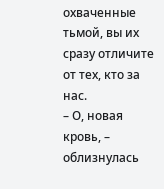охваченные тьмой, вы их сразу отличите от тех, кто за нас.
– О, новая кровь, – облизнулась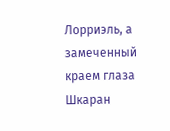Лорриэль, а замеченный краем глаза Шкаран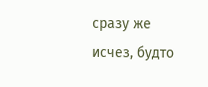сразу же исчез, будто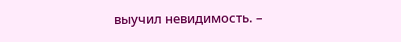выучил невидимость. –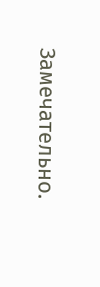Замечательно.